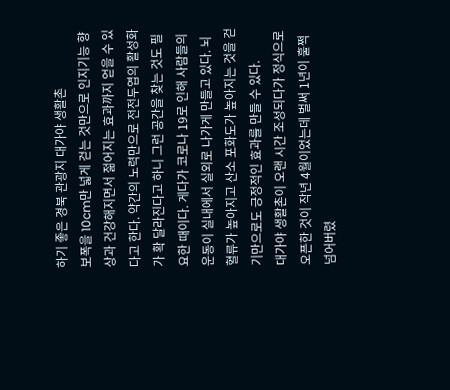하기 좋은 경북 관광지 대가야 생활촌
보폭을 10cm만 넓게 걷는 것만으로 인지기능 향상과 건강해지면서 젊어지는 효과까지 얻을 수 있다고 한다. 약간의 노력만으로 전전두엽의 활성화가 확 달라진다고 하니 그런 공간을 찾는 것도 필요한 때이다. 게다가 코로나 19로 인해 사람들의 운동이 실내에서 실외로 나가게 만들고 있다. 뇌 혈류가 높아지고 산소 포화도가 높아지는 것을 걷기만으로도 긍정적인 효과를 만들 수 있다.
대가야 생활촌이 오랜 시간 조성되다가 정식으로 오픈한 것이 작년 4월이었는데 벌써 1년이 훌쩍 넘어버렸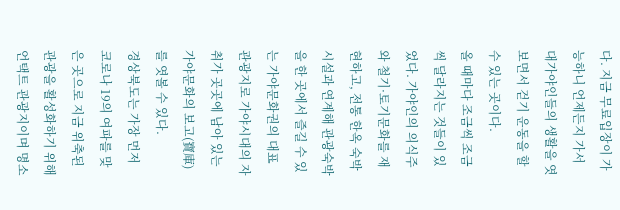다. 지금 무료입장이 가능하니 언제든지 가서 대가야인들의 생활을 엿보면서 걷기 운동을 할 수 있는 곳이다.
올 때마다 조금씩 조금씩 달라지는 것들이 있었다. 가야인의 의식주와 철기·토기문화를 재현하고, 전통 한옥 숙박시설과 연계해 관광숙박을 한 곳에서 즐길 수 있는 가야문화권의 대표 관광지로 가야시대의 자취가 곳곳에 남아 있는 가야문화의 보고(寶庫)를 엿볼 수 있다.
경상북도는 가장 먼저 코로나 19의 여파를 맞은 곳으로 지금 위축된 관광을 활성화하기 위해 언택트 관광지이며 명소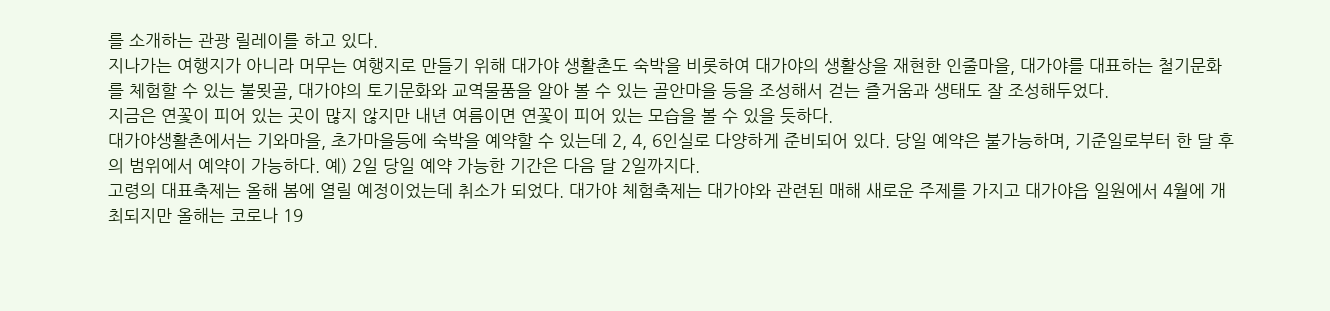를 소개하는 관광 릴레이를 하고 있다.
지나가는 여행지가 아니라 머무는 여행지로 만들기 위해 대가야 생활촌도 숙박을 비롯하여 대가야의 생활상을 재현한 인줄마을, 대가야를 대표하는 철기문화를 체험할 수 있는 불묏골, 대가야의 토기문화와 교역물품을 알아 볼 수 있는 골안마을 등을 조성해서 걷는 즐거움과 생태도 잘 조성해두었다.
지금은 연꽃이 피어 있는 곳이 많지 않지만 내년 여름이면 연꽃이 피어 있는 모습을 볼 수 있을 듯하다.
대가야생활촌에서는 기와마을, 초가마을등에 숙박을 예약할 수 있는데 2, 4, 6인실로 다양하게 준비되어 있다. 당일 예약은 불가능하며, 기준일로부터 한 달 후의 범위에서 예약이 가능하다. 예) 2일 당일 예약 가능한 기간은 다음 달 2일까지다.
고령의 대표축제는 올해 봄에 열릴 예정이었는데 취소가 되었다. 대가야 체험축제는 대가야와 관련된 매해 새로운 주제를 가지고 대가야읍 일원에서 4월에 개최되지만 올해는 코로나 19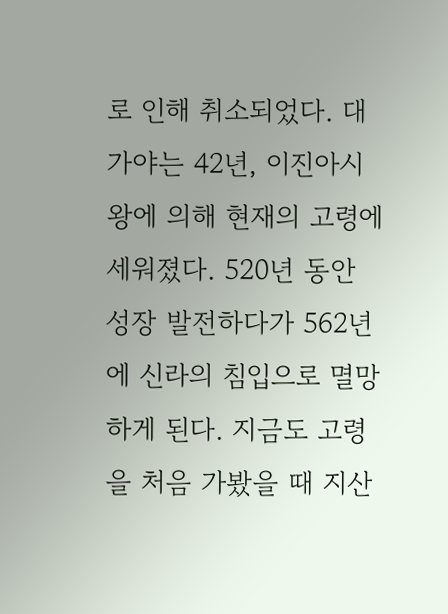로 인해 취소되었다. 대가야는 42년, 이진아시왕에 의해 현재의 고령에 세워졌다. 520년 동안 성장 발전하다가 562년에 신라의 침입으로 멸망하게 된다. 지금도 고령을 처음 가봤을 때 지산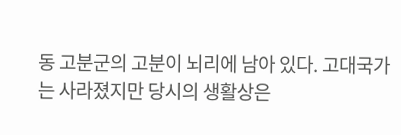동 고분군의 고분이 뇌리에 남아 있다. 고대국가는 사라졌지만 당시의 생활상은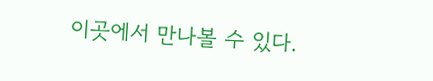이곳에서 만나볼 수 있다.